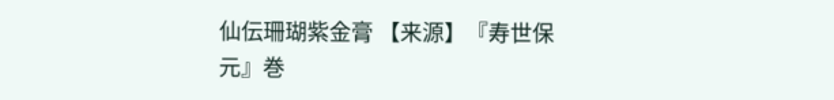仙伝珊瑚紫金膏 【来源】『寿世保元』巻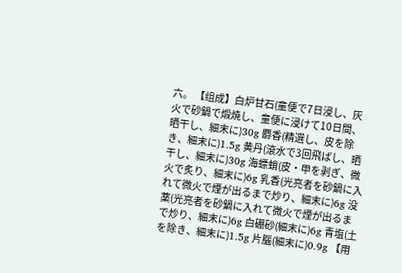六。 【组成】白炉甘石(童便で7日浸し、灰火で砂鍋で煅焼し、童便に浸けて10日間、晒干し、細末に)30g 麝香(精選し、皮を除き、細末に)1.5g 黄丹(滾水で3回飛ばし、晒干し、細末に)30g 海螵蛸(皮・甲を剥ぎ、微火で炙り、細末に)6g 乳香(光亮者を砂鍋に入れて微火で煙が出るまで炒り、細末に)6g 没薬(光亮者を砂鍋に入れて微火で煙が出るまで炒り、細末に)6g 白硼砂(細末に)6g 青塩(土を除き、細末に)1.5g 片腦(細末に)0.9g 【用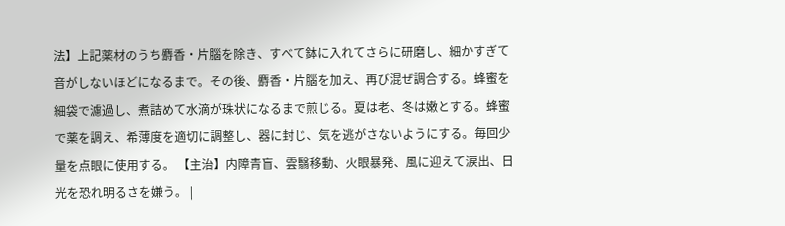法】上記薬材のうち麝香・片腦を除き、すべて鉢に入れてさらに研磨し、細かすぎて音がしないほどになるまで。その後、麝香・片腦を加え、再び混ぜ調合する。蜂蜜を細袋で濾過し、煮詰めて水滴が珠状になるまで煎じる。夏は老、冬は嫩とする。蜂蜜で薬を調え、希薄度を適切に調整し、器に封じ、気を逃がさないようにする。毎回少量を点眼に使用する。 【主治】内障青盲、雲翳移動、火眼暴発、風に迎えて涙出、日光を恐れ明るさを嫌う。 |